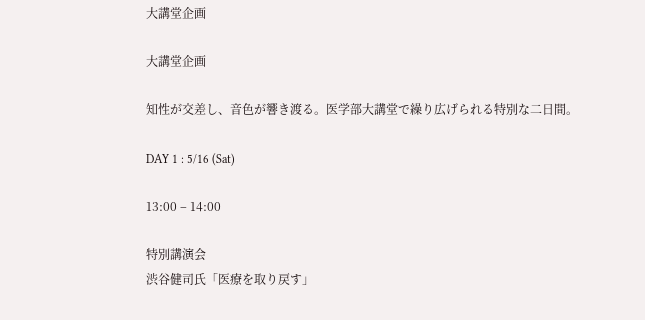大講堂企画

大講堂企画

知性が交差し、音色が響き渡る。医学部大講堂で繰り広げられる特別な二日間。

DAY 1 : 5/16 (Sat)

13:00 – 14:00

特別講演会
渋谷健司氏「医療を取り戻す」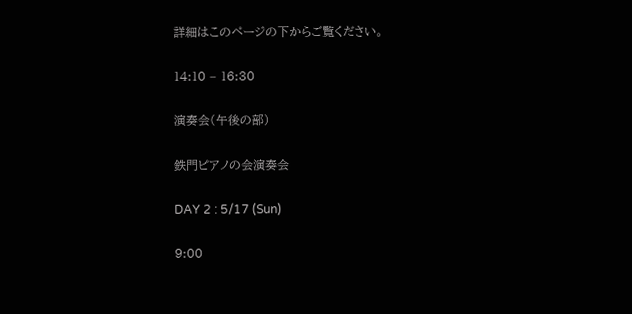詳細はこのページの下からご覧ください。

14:10 – 16:30

演奏会(午後の部)

鉄門ピアノの会演奏会

DAY 2 : 5/17 (Sun)

9:00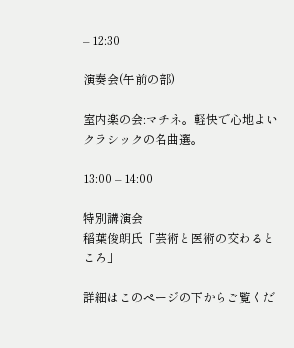– 12:30

演奏会(午前の部)

室内楽の会:マチネ。軽快で心地よいクラシックの名曲選。

13:00 – 14:00

特別講演会
稲葉俊朗氏「芸術と医術の交わるところ」

詳細はこのページの下からご覧くだ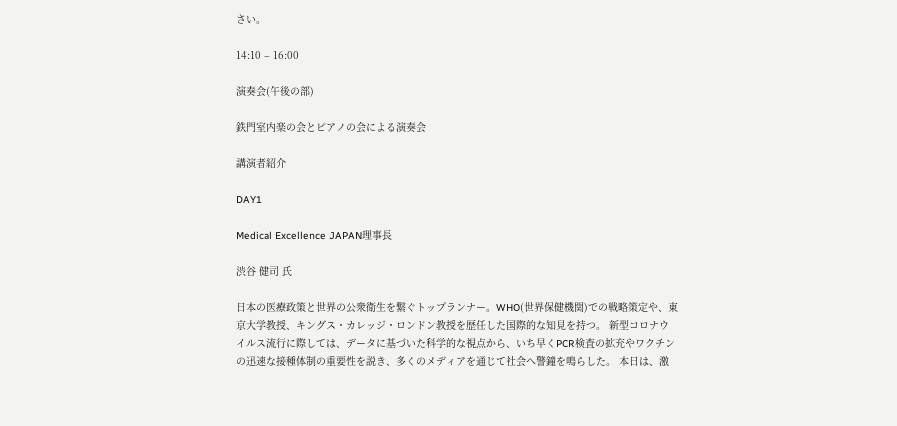さい。

14:10 – 16:00

演奏会(午後の部)

鉄門室内楽の会とピアノの会による演奏会

講演者紹介

DAY1

Medical Excellence JAPAN理事長

渋谷 健司 氏

日本の医療政策と世界の公衆衛生を繋ぐトップランナー。WHO(世界保健機関)での戦略策定や、東京大学教授、キングス・カレッジ・ロンドン教授を歴任した国際的な知見を持つ。 新型コロナウイルス流行に際しては、データに基づいた科学的な視点から、いち早くPCR検査の拡充やワクチンの迅速な接種体制の重要性を説き、多くのメディアを通じて社会へ警鐘を鳴らした。 本日は、激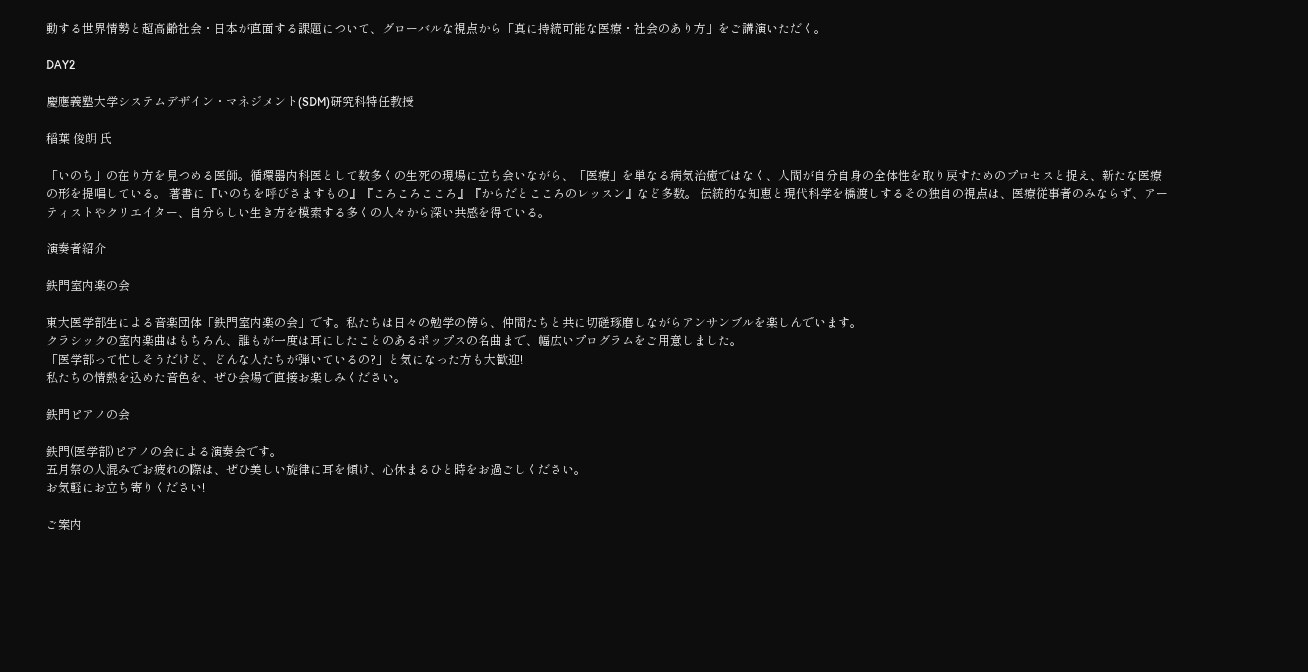動する世界情勢と超高齢社会・日本が直面する課題について、グローバルな視点から「真に持続可能な医療・社会のあり方」をご講演いただく。

DAY2

慶應義塾大学システムデザイン・マネジメント(SDM)研究科特任教授

稲葉 俊朗 氏

「いのち」の在り方を見つめる医師。循環器内科医として数多くの生死の現場に立ち会いながら、「医療」を単なる病気治癒ではなく、人間が自分自身の全体性を取り戻すためのプロセスと捉え、新たな医療の形を提唱している。 著書に『いのちを呼びさますもの』『ころころこころ』『からだとこころのレッスン』など多数。 伝統的な知恵と現代科学を橋渡しするその独自の視点は、医療従事者のみならず、アーティストやクリエイター、自分らしい生き方を模索する多くの人々から深い共感を得ている。

演奏者紹介

鉄門室内楽の会

東大医学部生による音楽団体「鉄門室内楽の会」です。私たちは日々の勉学の傍ら、仲間たちと共に切磋琢磨しながらアンサンブルを楽しんでいます。
クラシックの室内楽曲はもちろん、誰もが一度は耳にしたことのあるポップスの名曲まで、幅広いプログラムをご用意しました。
「医学部って忙しそうだけど、どんな人たちが弾いているの?」と気になった方も大歓迎!
私たちの情熱を込めた音色を、ぜひ会場で直接お楽しみください。

鉄門ピアノの会

鉄門(医学部)ピアノの会による演奏会です。
五月祭の人混みでお疲れの際は、ぜひ美しい旋律に耳を傾け、心休まるひと時をお過ごしください。
お気軽にお立ち寄りください!

ご案内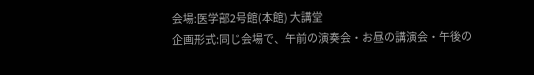会場:医学部2号館(本館) 大講堂
企画形式:同じ会場で、午前の演奏会・お昼の講演会・午後の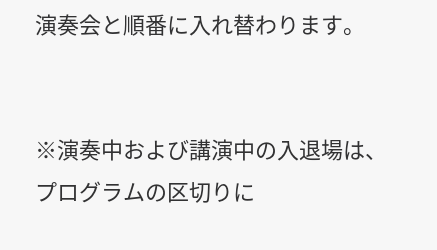演奏会と順番に入れ替わります。


※演奏中および講演中の入退場は、プログラムの区切りに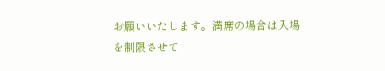お願いいたします。満席の場合は入場を制限させて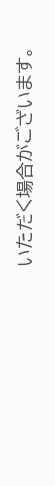いただく場合がございます。